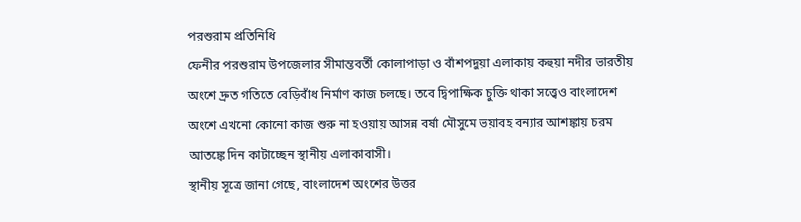পরশুরাম প্রতিনিধি
ফেনীর পরশুরাম উপজেলার সীমান্তবর্তী কোলাপাড়া ও বাঁশপদুয়া এলাকায় কহুয়া নদীর ভারতীয় অংশে দ্রুত গতিতে বেড়িবাঁধ নির্মাণ কাজ চলছে। তবে দ্বিপাক্ষিক চুক্তি থাকা সত্ত্বেও বাংলাদেশ অংশে এখনো কোনো কাজ শুরু না হওয়ায় আসন্ন বর্ষা মৌসুমে ভয়াবহ বন্যার আশঙ্কায় চরম আতঙ্কে দিন কাটাচ্ছেন স্থানীয় এলাকাবাসী।
স্থানীয় সূত্রে জানা গেছে, বাংলাদেশ অংশের উত্তর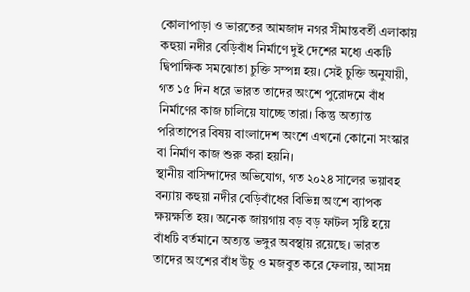কোলাপাড়া ও ভারতের আমজাদ নগর সীমান্তবর্তী এলাকায় কহুয়া নদীর বেড়িবাঁধ নির্মাণে দুই দেশের মধ্যে একটি দ্বিপাক্ষিক সমঝোতা চুক্তি সম্পন্ন হয়। সেই চুক্তি অনুযায়ী, গত ১৫ দিন ধরে ভারত তাদের অংশে পুরোদমে বাঁধ নির্মাণের কাজ চালিয়ে যাচ্ছে তারা। কিন্তু অত্যান্ত পরিতাপের বিষয় বাংলাদেশ অংশে এখনো কোনো সংস্কার বা নির্মাণ কাজ শুরু করা হয়নি।
স্থানীয় বাসিন্দাদের অভিযোগ, গত ২০২৪ সালের ভয়াবহ বন্যায় কহুয়া নদীর বেড়িবাঁধের বিভিন্ন অংশে ব্যাপক ক্ষয়ক্ষতি হয়। অনেক জায়গায় বড় বড় ফাটল সৃষ্টি হয়ে বাঁধটি বর্তমানে অত্যন্ত ভঙ্গুর অবস্থায় রয়েছে। ভারত তাদের অংশের বাঁধ উঁচু ও মজবুত করে ফেলায়, আসন্ন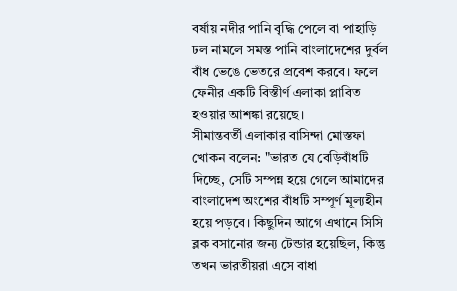বর্ষায় নদীর পানি বৃদ্ধি পেলে বা পাহাড়ি ঢল নামলে সমস্ত পানি বাংলাদেশের দুর্বল বাঁধ ভেঙে ভেতরে প্রবেশ করবে। ফলে ফেনীর একটি বিস্তীর্ণ এলাকা প্লাবিত হওয়ার আশঙ্কা রয়েছে।
সীমান্তবর্তী এলাকার বাসিন্দা মোস্তফা খোকন বলেন: "ভারত যে বেড়িবাঁধটি দিচ্ছে, সেটি সম্পন্ন হয়ে গেলে আমাদের বাংলাদেশ অংশের বাঁধটি সম্পূর্ণ মূল্যহীন হয়ে পড়বে। কিছুদিন আগে এখানে সিসি ব্লক বসানোর জন্য টেন্ডার হয়েছিল, কিন্তু তখন ভারতীয়রা এসে বাধা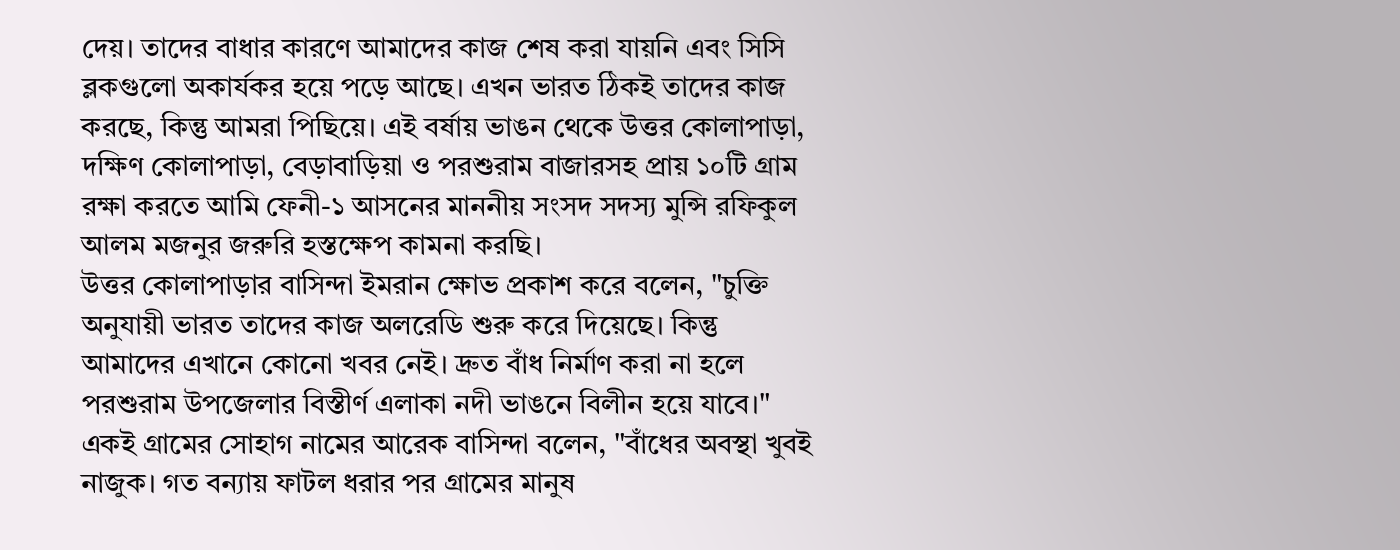দেয়। তাদের বাধার কারণে আমাদের কাজ শেষ করা যায়নি এবং সিসি ব্লকগুলো অকার্যকর হয়ে পড়ে আছে। এখন ভারত ঠিকই তাদের কাজ করছে, কিন্তু আমরা পিছিয়ে। এই বর্ষায় ভাঙন থেকে উত্তর কোলাপাড়া, দক্ষিণ কোলাপাড়া, বেড়াবাড়িয়া ও পরশুরাম বাজারসহ প্রায় ১০টি গ্রাম রক্ষা করতে আমি ফেনী-১ আসনের মাননীয় সংসদ সদস্য মুন্সি রফিকুল আলম মজনুর জরুরি হস্তক্ষেপ কামনা করছি।
উত্তর কোলাপাড়ার বাসিন্দা ইমরান ক্ষোভ প্রকাশ করে বলেন, "চুক্তি অনুযায়ী ভারত তাদের কাজ অলরেডি শুরু করে দিয়েছে। কিন্তু আমাদের এখানে কোনো খবর নেই। দ্রুত বাঁধ নির্মাণ করা না হলে পরশুরাম উপজেলার বিস্তীর্ণ এলাকা নদী ভাঙনে বিলীন হয়ে যাবে।"
একই গ্রামের সোহাগ নামের আরেক বাসিন্দা বলেন, "বাঁধের অবস্থা খুবই নাজুক। গত বন্যায় ফাটল ধরার পর গ্রামের মানুষ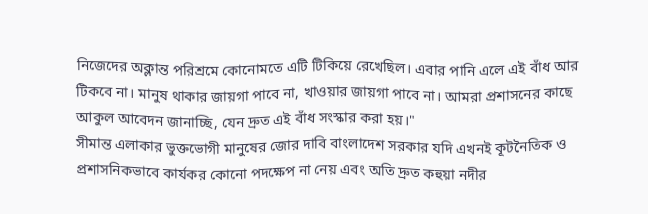নিজেদের অক্লান্ত পরিশ্রমে কোনোমতে এটি টিকিয়ে রেখেছিল। এবার পানি এলে এই বাঁধ আর টিকবে না। মানুষ থাকার জায়গা পাবে না, খাওয়ার জায়গা পাবে না। আমরা প্রশাসনের কাছে আকুল আবেদন জানাচ্ছি, যেন দ্রুত এই বাঁধ সংস্কার করা হয়।"
সীমান্ত এলাকার ভুক্তভোগী মানুষের জোর দাবি বাংলাদেশ সরকার যদি এখনই কূটনৈতিক ও প্রশাসনিকভাবে কার্যকর কোনো পদক্ষেপ না নেয় এবং অতি দ্রুত কহুয়া নদীর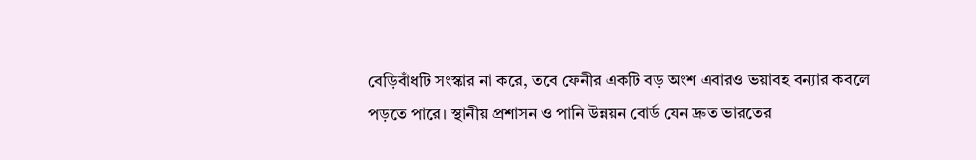বেড়িবাঁধটি সংস্কার না করে, তবে ফেনীর একটি বড় অংশ এবারও ভয়াবহ বন্যার কবলে পড়তে পারে। স্থানীয় প্রশাসন ও পানি উন্নয়ন বোর্ড যেন দ্রুত ভারতের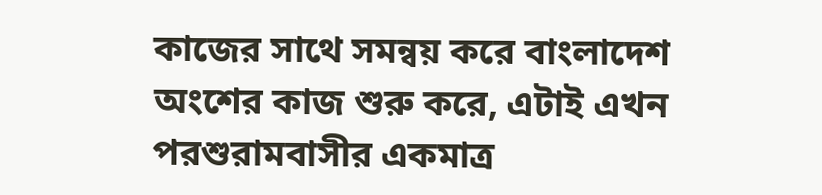কাজের সাথে সমন্বয় করে বাংলাদেশ অংশের কাজ শুরু করে, এটাই এখন পরশুরামবাসীর একমাত্র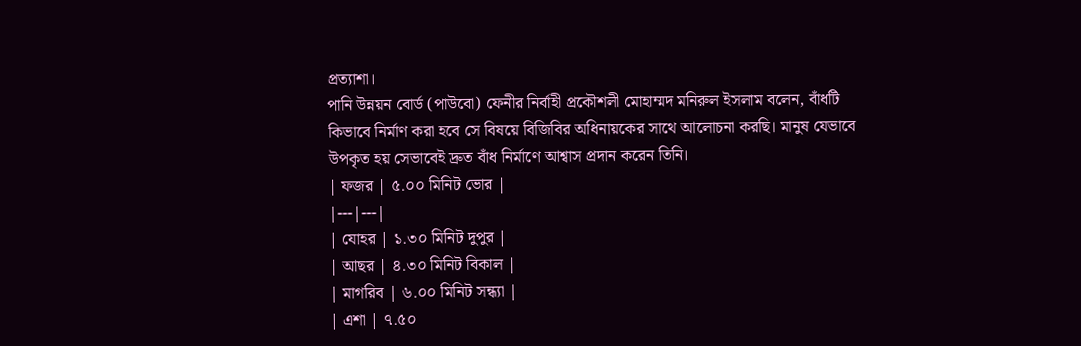প্রত্যাশা।
পানি উন্নয়ন বোর্ড (পাউবো) ফেনীর নির্বাহী প্রকৌশলী মোহাম্মদ মনিরুল ইসলাম বলেন, বাঁধটি কিভাবে নির্মাণ করা হবে সে বিষয়ে বিজিবির অধিনায়কের সাথে আলোচনা করছি। মানুষ যেভাবে উপকৃত হয় সেভাবেই দ্রুত বাঁধ নির্মাণে আশ্বাস প্রদান করেন তিনি।
| ফজর | ৫.০০ মিনিট ভোর |
|---|---|
| যোহর | ১.৩০ মিনিট দুপুর |
| আছর | ৪.৩০ মিনিট বিকাল |
| মাগরিব | ৬.০০ মিনিট সন্ধ্যা |
| এশা | ৭.৫০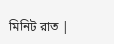মিনিট রাত |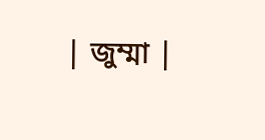| জুম্মা |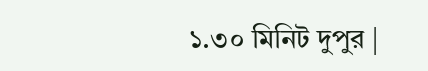১.৩০ মিনিট দুপুর |